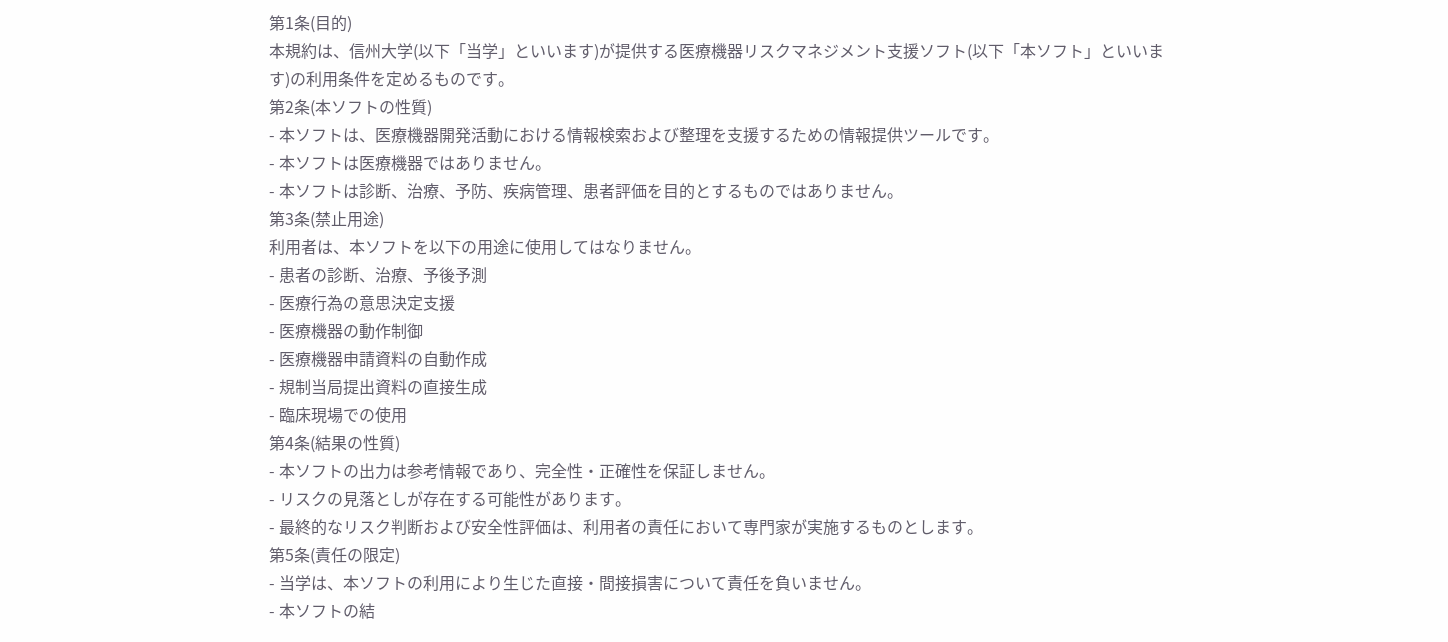第1条(目的)
本規約は、信州大学(以下「当学」といいます)が提供する医療機器リスクマネジメント支援ソフト(以下「本ソフト」といいます)の利用条件を定めるものです。
第2条(本ソフトの性質)
- 本ソフトは、医療機器開発活動における情報検索および整理を支援するための情報提供ツールです。
- 本ソフトは医療機器ではありません。
- 本ソフトは診断、治療、予防、疾病管理、患者評価を目的とするものではありません。
第3条(禁止用途)
利用者は、本ソフトを以下の用途に使用してはなりません。
- 患者の診断、治療、予後予測
- 医療行為の意思決定支援
- 医療機器の動作制御
- 医療機器申請資料の自動作成
- 規制当局提出資料の直接生成
- 臨床現場での使用
第4条(結果の性質)
- 本ソフトの出力は参考情報であり、完全性・正確性を保証しません。
- リスクの見落としが存在する可能性があります。
- 最終的なリスク判断および安全性評価は、利用者の責任において専門家が実施するものとします。
第5条(責任の限定)
- 当学は、本ソフトの利用により生じた直接・間接損害について責任を負いません。
- 本ソフトの結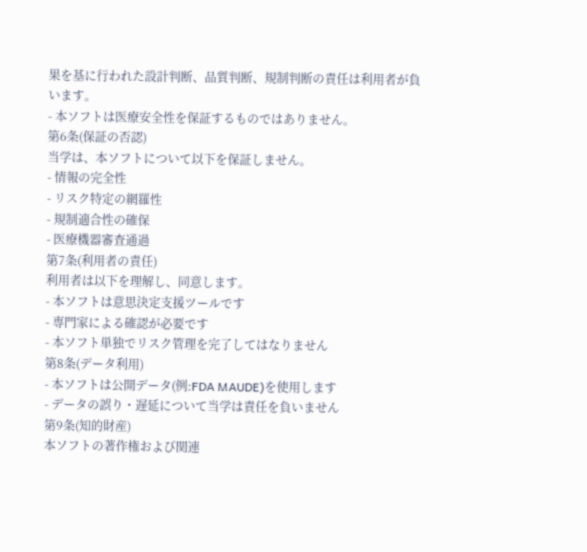果を基に行われた設計判断、品質判断、規制判断の責任は利用者が負います。
- 本ソフトは医療安全性を保証するものではありません。
第6条(保証の否認)
当学は、本ソフトについて以下を保証しません。
- 情報の完全性
- リスク特定の網羅性
- 規制適合性の確保
- 医療機器審査通過
第7条(利用者の責任)
利用者は以下を理解し、同意します。
- 本ソフトは意思決定支援ツールです
- 専門家による確認が必要です
- 本ソフト単独でリスク管理を完了してはなりません
第8条(データ利用)
- 本ソフトは公開データ(例:FDA MAUDE)を使用します
- データの誤り・遅延について当学は責任を負いません
第9条(知的財産)
本ソフトの著作権および関連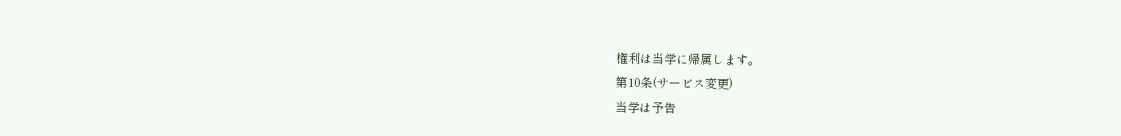権利は当学に帰属します。
第10条(サービス変更)
当学は予告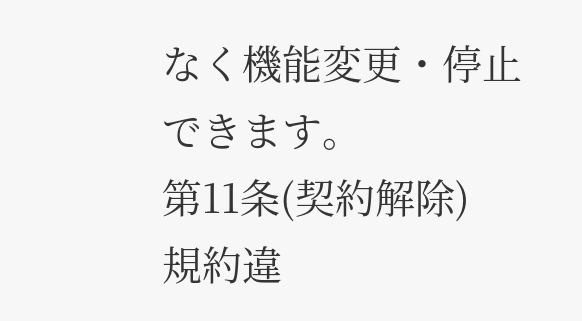なく機能変更・停止できます。
第11条(契約解除)
規約違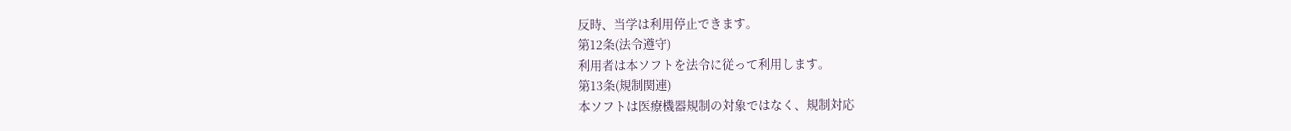反時、当学は利用停止できます。
第12条(法令遵守)
利用者は本ソフトを法令に従って利用します。
第13条(規制関連)
本ソフトは医療機器規制の対象ではなく、規制対応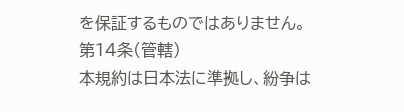を保証するものではありません。
第14条(管轄)
本規約は日本法に準拠し、紛争は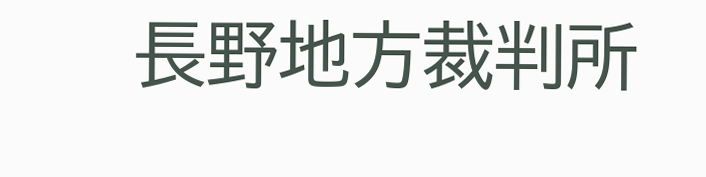長野地方裁判所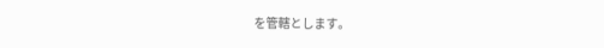を管轄とします。